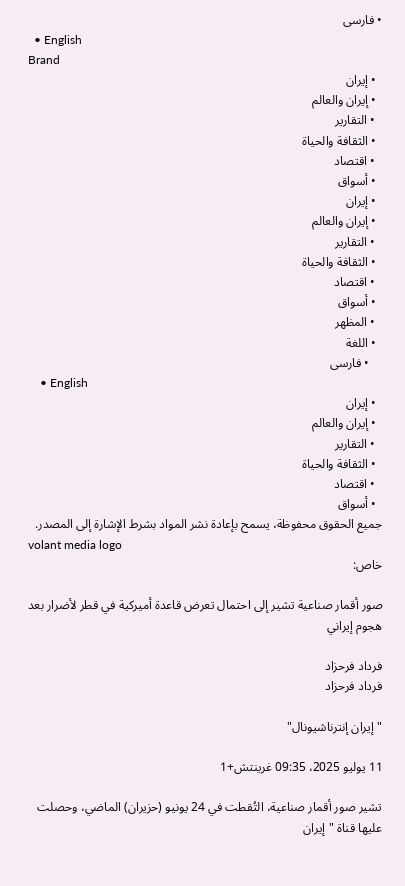• فارسی
  • English
Brand
  • إيران
  • إيران والعالم
  • التقارير
  • الثقافة والحياة
  • اقتصاد
  • أسواق
  • إيران
  • إيران والعالم
  • التقارير
  • الثقافة والحياة
  • اقتصاد
  • أسواق
  • المظهر
  • اللغة
    • فارسی
    • English
  • إيران
  • إيران والعالم
  • التقارير
  • الثقافة والحياة
  • اقتصاد
  • أسواق
جميع الحقوق محفوظة، يسمح بإعادة نشر المواد بشرط الإشارة إلى المصدر.
volant media logo
خاص:

صور أقمار صناعية تشير إلى احتمال تعرض قاعدة أميركية في قطر لأضرار بعد هجوم إيراني

فرداد فرحزاد
فرداد فرحزاد

"إيران إنترناشيونال"

11 يوليو 2025، 09:35 غرينتش+1

تشير صور أقمار صناعية، التُقطت في 24 يونيو (حزيران) الماضي، وحصلت عليها قناة "إيران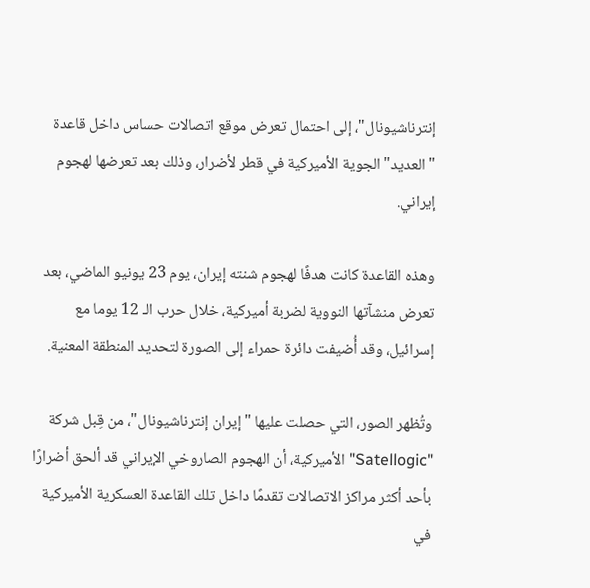إنترناشيونال"، إلى احتمال تعرض موقع اتصالات حساس داخل قاعدة "العديد" الجوية الأميركية في قطر لأضرار، وذلك بعد تعرضها لهجوم إيراني.

وهذه القاعدة كانت هدفًا لهجوم شنته إيران، يوم 23 يونيو الماضي، بعد تعرض منشآتها النووية لضربة أميركية، خلال حرب الـ 12 يوما مع إسرائيل، وقد أُضيفت دائرة حمراء إلى الصورة لتحديد المنطقة المعنية.

وتُظهر الصور، التي حصلت عليها "إيران إنترناشيونال"، من قِبل شركة "Satellogic" الأميركية، أن الهجوم الصاروخي الإيراني قد ألحق أضرارًا بأحد أكثر مراكز الاتصالات تقدمًا داخل تلك القاعدة العسكرية الأميركية في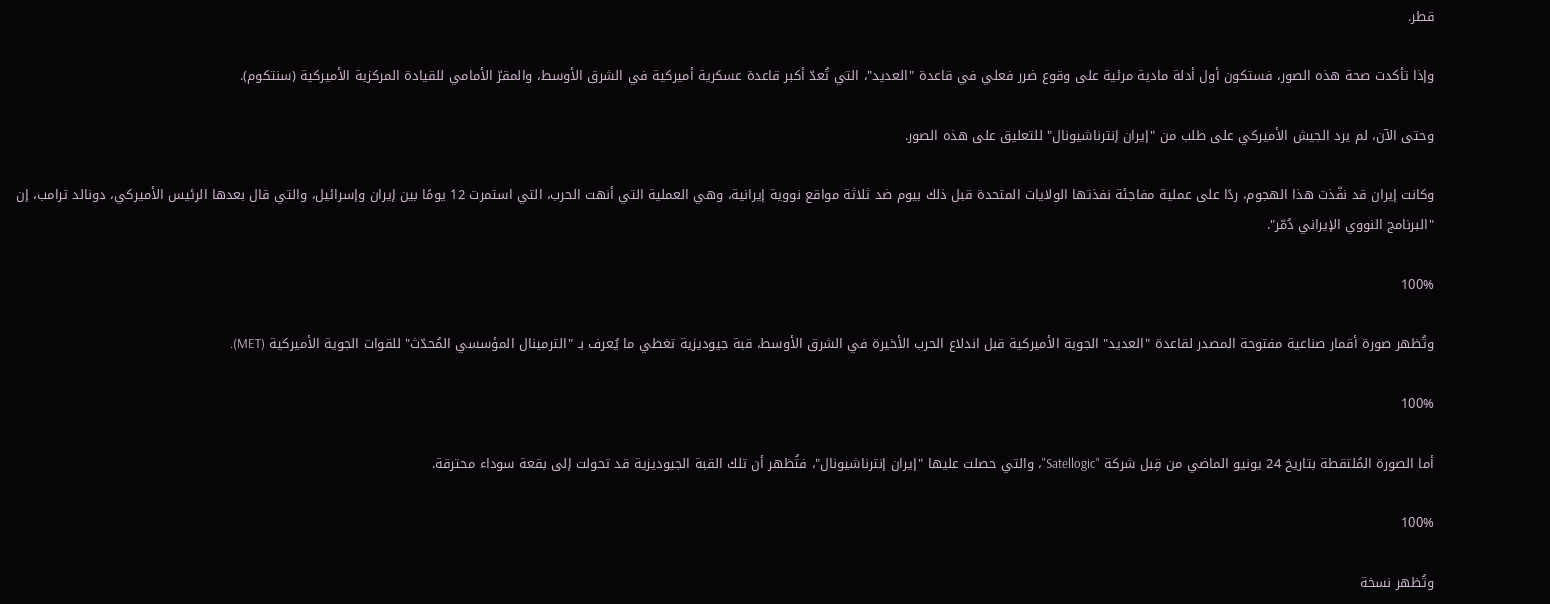قطر.

وإذا تأكدت صحة هذه الصور، فستكون أول أدلة مادية مرئية على وقوع ضرر فعلي في قاعدة "العديد"، التي تُعدّ أكبر قاعدة عسكرية أميركية في الشرق الأوسط، والمقرّ الأمامي للقيادة المركزية الأميركية (سنتكوم).

وحتى الآن، لم يرد الجيش الأميركي على طلب من "إيران إنترناشيونال" للتعليق على هذه الصور.

وكانت إيران قد نفّذت هذا الهجوم، ردًا على عملية مفاجئة نفذتها الولايات المتحدة قبل ذلك بيوم ضد ثلاثة مواقع نووية إيرانية، وهي العملية التي أنهت الحرب، التي استمرت 12 يومًا بين إيران وإسرائيل، والتي قال بعدها الرئيس الأميركي، دونالد ترامب، إن "البرنامج النووي الإيراني دُمّر".

100%

وتُظهر صورة أقمار صناعية مفتوحة المصدر لقاعدة "العديد" الجوية الأميركية قبل اندلاع الحرب الأخيرة في الشرق الأوسط، قبة جيوديزية تغطي ما يُعرف بـ "الترمينال المؤسسي المُحدّث" للقوات الجوية الأميركية (MET).

100%

أما الصورة المُلتقطة بتاريخ 24 يونيو الماضي من قِبل شركة "Satellogic"، والتي حصلت عليها "إيران إنترناشيونال"، فتُظهر أن تلك القبة الجيوديزية قد تحولت إلى بقعة سوداء محترقة.

100%

وتُظهر نسخة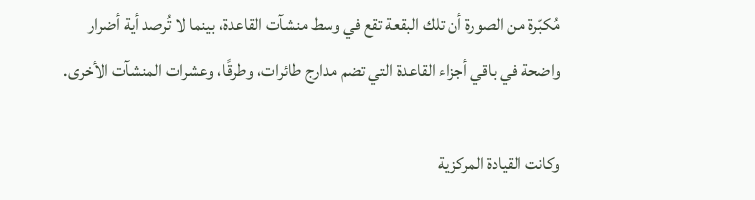مُكبّرة من الصورة أن تلك البقعة تقع في وسط منشآت القاعدة، بينما لا تُرصد أية أضرار واضحة في باقي أجزاء القاعدة التي تضم مدارج طائرات، وطرقًا، وعشرات المنشآت الأخرى.

وكانت القيادة المركزية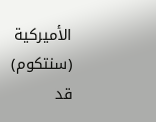الأميركية (سنتكوم) قد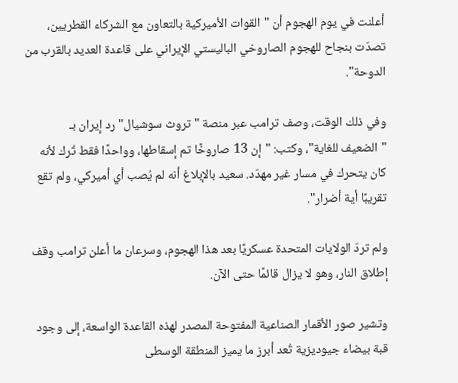أعلنت في يوم الهجوم أن "القوات الأميركية بالتعاون مع الشركاء القطريين، تصدّت بنجاح للهجوم الصاروخي الباليستي الإيراني على قاعدة العديد بالقرب من الدوحة".

وفي ذلك الوقت، وصف ترامب عبر منصة "تروث سوشيال" رد إيران بـ "الضعيف للغاية"، وكتب: "إن 13 صاروخًا تم إسقاطها، وواحدًا فقط تُرك لأنه كان يتحرك في مسار غير مهدّد. سعيد بالإبلاغ أنه لم يُصب أي أميركي، ولم تقع تقريبًا أية أضرار".

ولم تردّ الولايات المتحدة عسكريًا بعد هذا الهجوم، وسرعان ما أعلن ترامب وقف إطلاق النار، وهو لا يزال قائمًا حتى الآن.

وتشير صور الأقمار الصناعية المفتوحة المصدر لهذه القاعدة الواسعة، إلى وجود قبة بيضاء جيوديزية تُعد أبرز ما يميز المنطقة الوسطى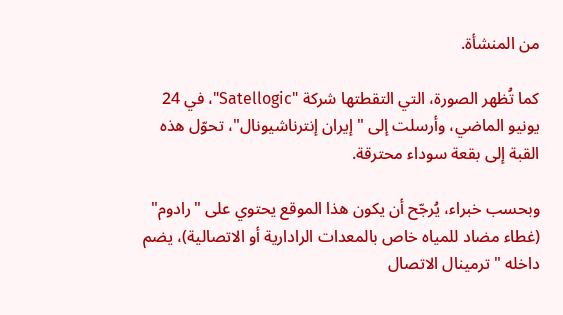من المنشأة.

كما تُظهر الصورة، التي التقطتها شركة "Satellogic"، في 24 يونيو الماضي، وأرسلت إلى "إيران إنترناشيونال"، تحوّل هذه القبة إلى بقعة سوداء محترقة.

وبحسب خبراء، يُرجّح أن يكون هذا الموقع يحتوي على "رادوم" (غطاء مضاد للمياه خاص بالمعدات الرادارية أو الاتصالية)، يضم داخله "ترمينال الاتصال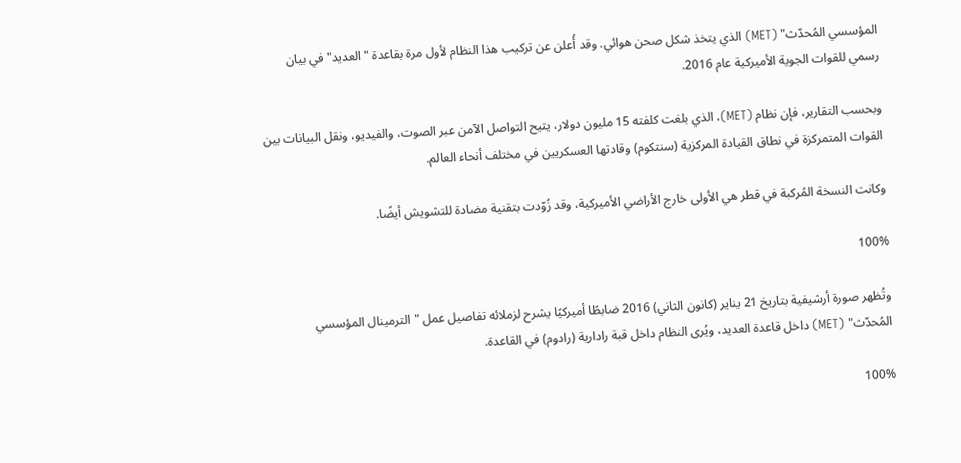المؤسسي المُحدّث" (MET) الذي يتخذ شكل صحن هوائي. وقد أُعلن عن تركيب هذا النظام لأول مرة بقاعدة "العديد" في بيان رسمي للقوات الجوية الأميركية عام 2016.

وبحسب التقارير، فإن نظام (MET)، الذي بلغت كلفته 15 مليون دولار، يتيح التواصل الآمن عبر الصوت، والفيديو، ونقل البيانات بين القوات المتمركزة في نطاق القيادة المركزية (سنتكوم) وقادتها العسكريين في مختلف أنحاء العالم.

وكانت النسخة المُركبة في قطر هي الأولى خارج الأراضي الأميركية، وقد زُوّدت بتقنية مضادة للتشويش أيضًا.

100%

وتُظهر صورة أرشيفية بتاريخ 21 يناير (كانون الثاني) 2016 ضابطًا أميركيًا يشرح لزملائه تفاصيل عمل "الترمينال المؤسسي المُحدّث" (MET) داخل قاعدة العديد، ويُرى النظام داخل قبة رادارية (رادوم) في القاعدة.

100%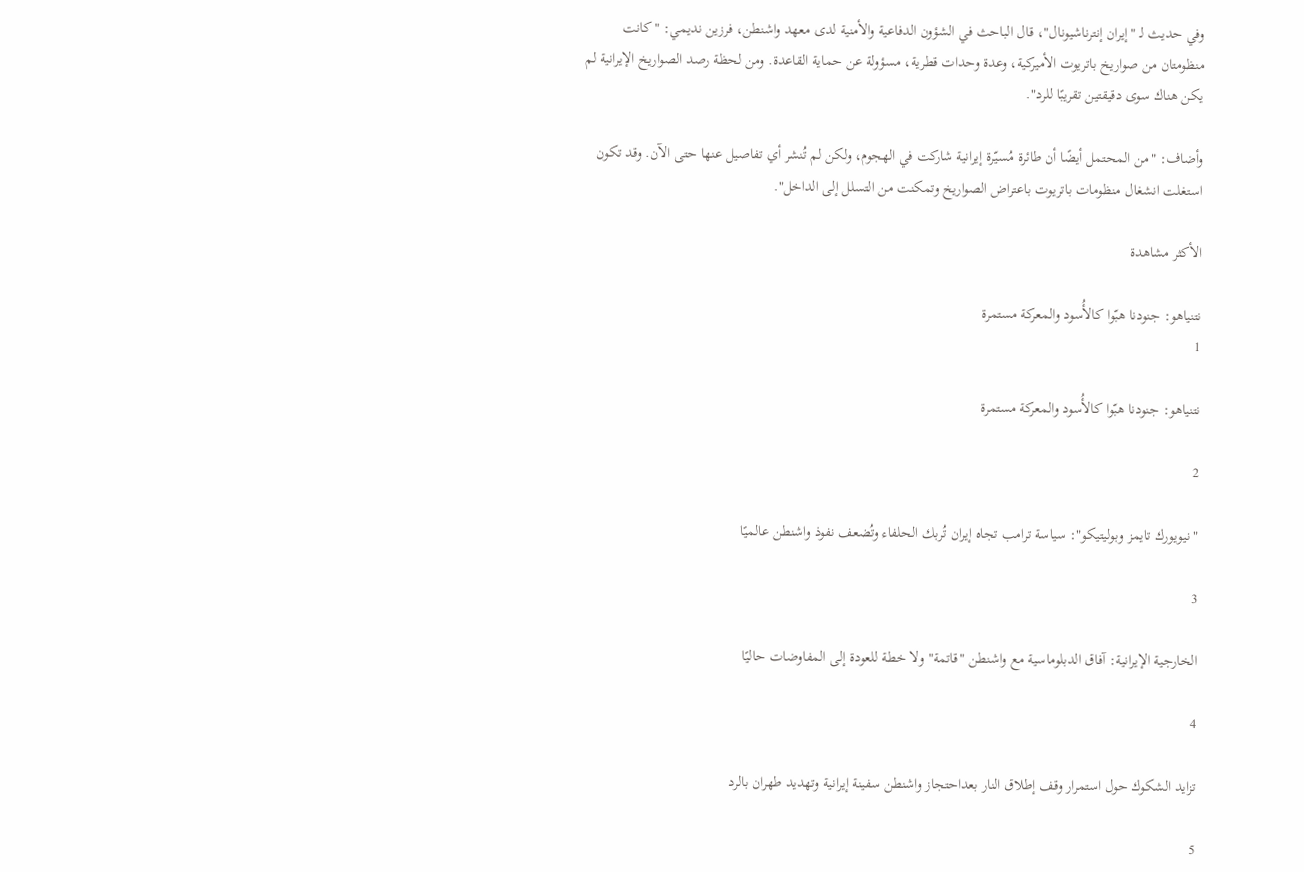وفي حديث لـ "إيران إنترناشيونال"، قال الباحث في الشؤون الدفاعية والأمنية لدى معهد واشنطن، فرزين نديمي: "كانت منظومتان من صواريخ باتريوت الأميركية، وعدة وحدات قطرية، مسؤولة عن حماية القاعدة. ومن لحظة رصد الصواريخ الإيرانية لم يكن هناك سوى دقيقتين تقريبًا للرد".

وأضاف: "من المحتمل أيضًا أن طائرة مُسيّرة إيرانية شاركت في الهجوم، ولكن لم تُنشر أي تفاصيل عنها حتى الآن. وقد تكون استغلت انشغال منظومات باتريوت باعتراض الصواريخ وتمكنت من التسلل إلى الداخل".

الأكثر مشاهدة

نتنياهو: جنودنا هبّوا كالأُسود والمعركة مستمرة
1

نتنياهو: جنودنا هبّوا كالأُسود والمعركة مستمرة

2

"نيويورك تايمز وبوليتيكو": سياسة ترامب تجاه إيران تُربك الحلفاء وتُضعف نفوذ واشنطن عالميًا

3

الخارجية الإيرانية: آفاق الدبلوماسية مع واشنطن "قاتمة" ولا خطة للعودة إلى المفاوضات حاليًا

4

تزايد الشكوك حول استمرار وقف إطلاق النار بعداحتجاز واشنطن سفينة إيرانية وتهديد طهران بالرد

5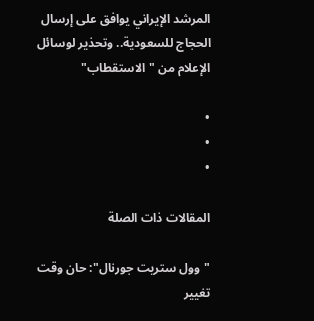المرشد الإيراني يوافق على إرسال الحجاج للسعودية.. وتحذير لوسائل الإعلام من "الاستقطاب"

•
•
•

المقالات ذات الصلة

"وول ستريت جورنال": حان وقت تغيير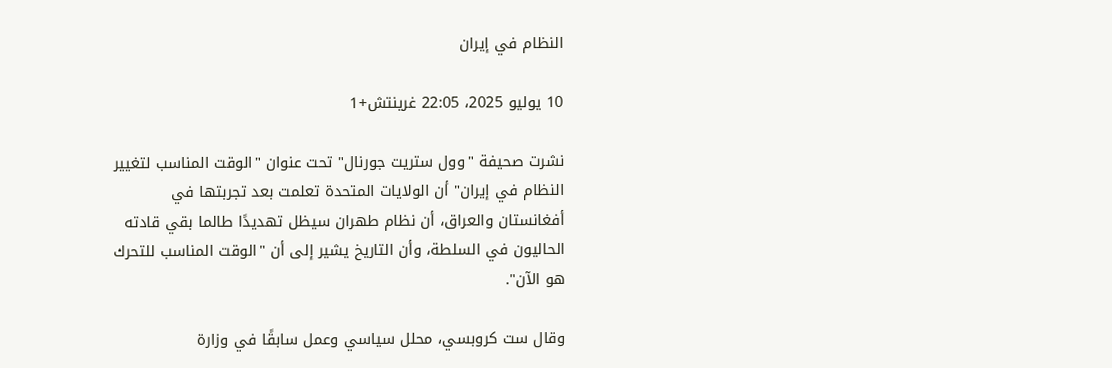النظام في إيران

10 يوليو 2025، 22:05 غرينتش+1

نشرت صحيفة "وول ستريت جورنال" تحت عنوان "الوقت المناسب لتغيير النظام في إيران" أن الولايات المتحدة تعلمت بعد تجربتها في أفغانستان والعراق، أن نظام طهران سيظل تهديدًا طالما بقي قادته الحاليون في السلطة، وأن التاريخ يشير إلى أن "الوقت المناسب للتحرك هو الآن".

وقال ست كروبسي، محلل سياسي وعمل سابقًا في وزارة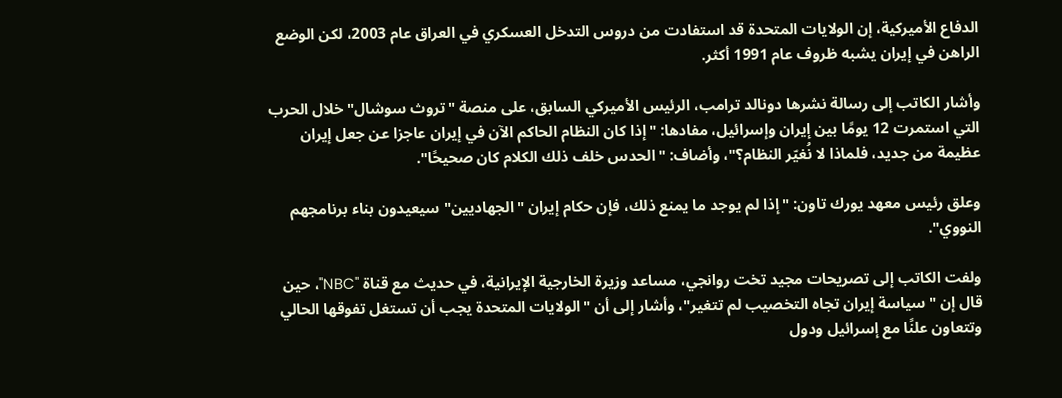الدفاع الأميركية، إن الولايات المتحدة قد استفادت من دروس التدخل العسكري في العراق عام 2003، لكن الوضع الراهن في إيران يشبه ظروف عام 1991 أكثر.

وأشار الكاتب إلى رسالة نشرها دونالد ترامب، الرئيس الأميركي السابق، على منصة "تروث سوشال" خلال الحرب التي استمرت 12 يومًا بين إيران وإسرائيل، مفادها: "إذا كان النظام الحاكم الآن في إيران عاجزا عن جعل إيران عظيمة من جديد، فلماذا لا نُغيّر النظام؟"، وأضاف: "الحدس خلف ذلك الكلام كان صحيحًا".

وعلق رئيس معهد يورك تاون: "إذا لم يوجد ما يمنع ذلك، فإن حكام إيران "الجهاديين" سيعيدون بناء برنامجهم النووي".

ولفت الكاتب إلى تصريحات مجيد تخت روانجي، مساعد وزيرة الخارجية الإيرانية، في حديث مع قناة "NBC"، حين قال إن "سياسة إيران تجاه التخصيب لم تتغير"، وأشار إلى أن "الولايات المتحدة يجب أن تستغل تفوقها الحالي وتتعاون علنًا مع إسرائيل ودول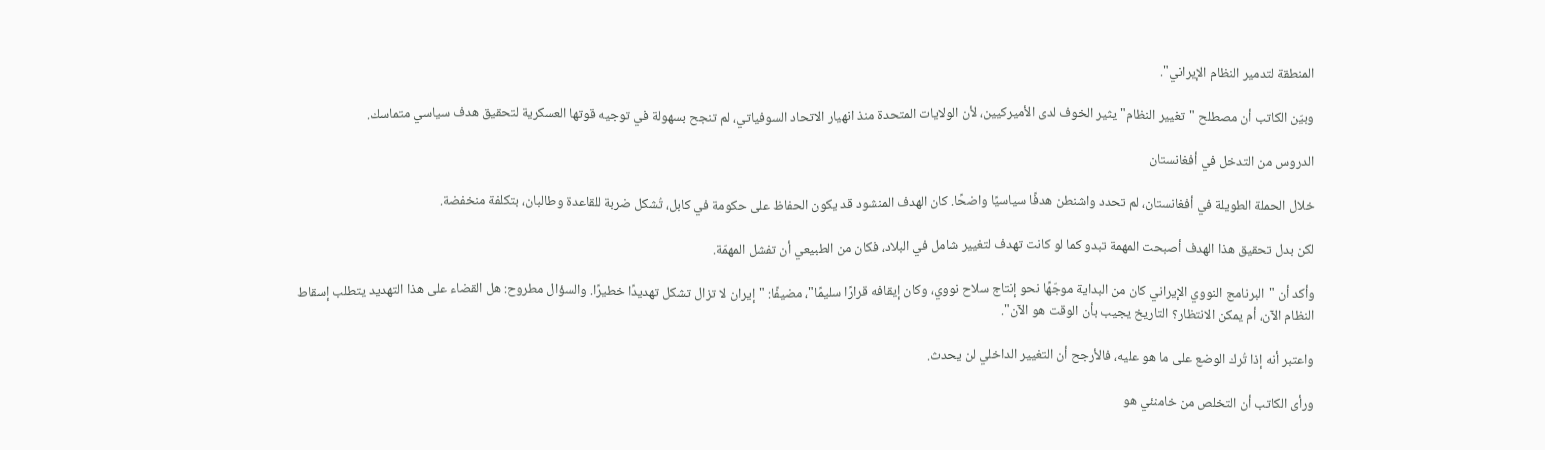المنطقة لتدمير النظام الإيراني".

وبيّن الكاتب أن مصطلح "تغيير النظام" يثير الخوف لدى الأميركيين، لأن الولايات المتحدة منذ انهيار الاتحاد السوفياتي، لم تنجح بسهولة في توجيه قوتها العسكرية لتحقيق هدف سياسي متماسك.

الدروس من التدخل في أفغانستان

خلال الحملة الطويلة في أفغانستان، لم تحدد واشنطن هدفًا سياسيًا واضحًا. كان الهدف المنشود قد يكون الحفاظ على حكومة في كابل، تُشكل ضربة للقاعدة وطالبان، بتكلفة منخفضة.

لكن بدل تحقيق هذا الهدف أصبحت المهمة تبدو كما لو كانت تهدف لتغيير شامل في البلاد، فكان من الطبيعي أن تفشل المهمّة.

وأكد أن "البرنامج النووي الإيراني كان من البداية موجّهًا نحو إنتاج سلاح نووي، وكان إيقافه قرارًا سليمًا"، مضيفًا: "إيران لا تزال تشكل تهديدًا خطيرًا. والسؤال مطروح: هل القضاء على هذا التهديد يتطلب إسقاط النظام الآن، أم يمكن الانتظار؟ التاريخ يجيب بأن الوقت هو الآن".

واعتبر أنه إذا تُرك الوضع على ما هو عليه، فالأرجح أن التغيير الداخلي لن يحدث.

ورأى الكاتب أن التخلص من خامنئي هو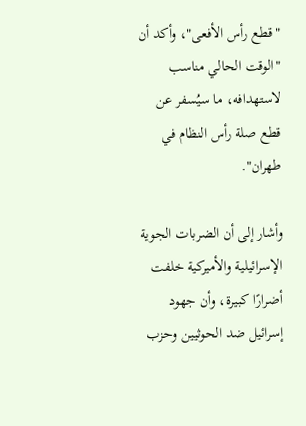"قطع رأس الأفعى"، وأكد أن "الوقت الحالي مناسب لاستهدافه، ما سيُسفر عن قطع صلة رأس النظام في طهران".

وأشار إلى أن الضربات الجوية الإسرائيلية والأميركية خلفت أضرارًا كبيرة، وأن جهود إسرائيل ضد الحوثيين وحزب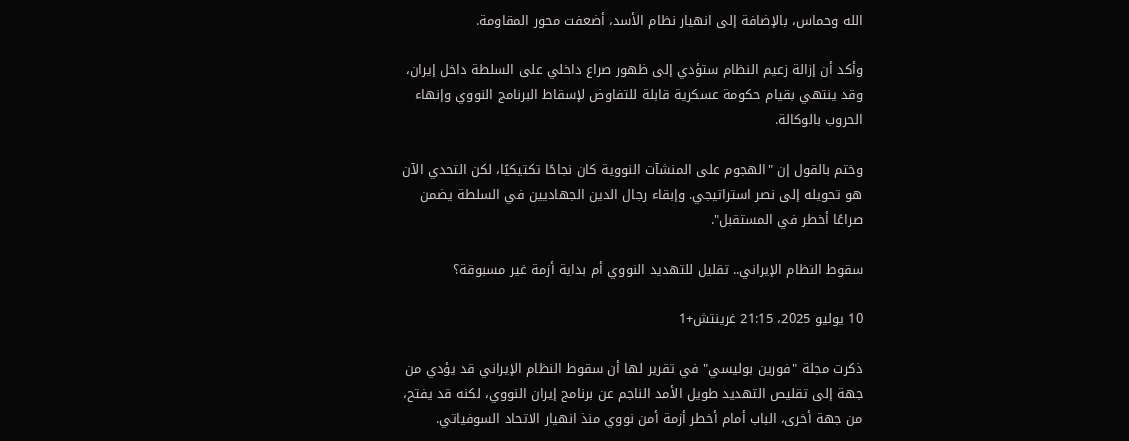الله وحماس، بالإضافة إلى انهيار نظام الأسد، أضعفت محور المقاومة.

وأكد أن إزالة زعيم النظام ستؤدي إلى ظهور صراع داخلي على السلطة داخل إيران، وقد ينتهي بقيام حكومة عسكرية قابلة للتفاوض لإسقاط البرنامج النووي وإنهاء الحروب بالوكالة.

وختم بالقول إن "الهجوم على المنشآت النووية كان نجاحًا تكتيكيًا، لكن التحدي الآن هو تحويله إلى نصر استراتيجي. وإبقاء رجال الدين الجهاديين في السلطة يضمن صراعًا أخطر في المستقبل".

سقوط النظام الإيراني.. تقليل للتهديد النووي أم بداية أزمة غير مسبوقة؟

10 يوليو 2025، 21:15 غرينتش+1

ذكرت مجلة "فورين بوليسي" في تقرير لها أن سقوط النظام الإيراني قد يؤدي من جهة إلى تقليص التهديد طويل الأمد الناجم عن برنامج إيران النووي، لكنه قد يفتح، من جهة أخرى، الباب أمام أخطر أزمة أمن نووي منذ انهيار الاتحاد السوفياتي.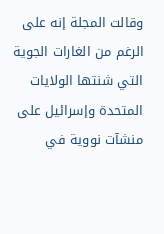وقالت المجلة إنه على الرغم من الغارات الجوية التي شنتها الولايات المتحدة وإسرائيل على منشآت نووية في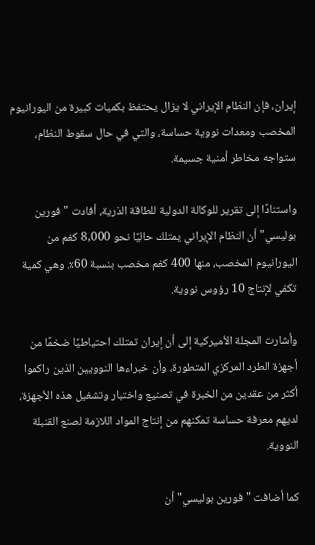إيران، فإن النظام الإيراني لا يزال يحتفظ بكميات كبيرة من اليورانيوم المخصب ومعدات نووية حساسة، والتي في حال سقوط النظام، ستواجه مخاطر أمنية جسيمة.

واستنادًا إلى تقرير للوكالة الدولية للطاقة الذرية، أفادت "فورين بوليسي" أن النظام الإيراني يمتلك حاليًا نحو 8,000 كغم من اليورانيوم المخصب، منها 400 كغم مخصب بنسبة 60٪. وهي كمية تكفي لإنتاج 10 رؤوس نووية.

وأشارت المجلة الأميركية إلى أن إيران تمتلك احتياطيًا ضخمًا من أجهزة الطرد المركزي المتطورة، وأن خبراءها النوويين الذين راكموا أكثر من عقدين من الخبرة في تصنيع واختبار وتشغيل هذه الأجهزة، لديهم معرفة حساسة تمكنهم من إنتاج المواد اللازمة لصنع القنبلة النووية.

كما أضافت "فورين بوليسي" أن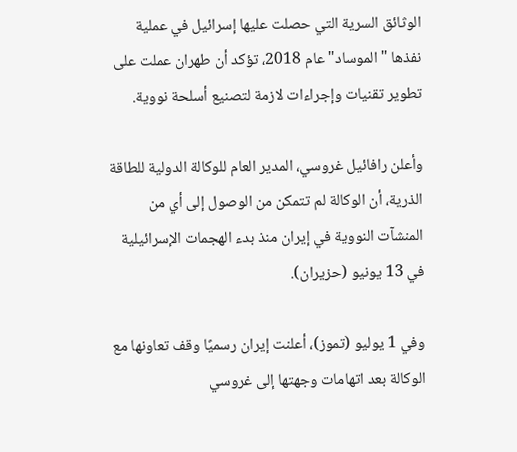الوثائق السرية التي حصلت عليها إسرائيل في عملية نفذها "الموساد" عام 2018، تؤكد أن طهران عملت على تطوير تقنيات وإجراءات لازمة لتصنيع أسلحة نووية.

وأعلن رافائيل غروسي، المدير العام للوكالة الدولية للطاقة الذرية، أن الوكالة لم تتمكن من الوصول إلى أي من المنشآت النووية في إيران منذ بدء الهجمات الإسرائيلية في 13 يونيو (حزيران).

وفي 1 يوليو (تموز)، أعلنت إيران رسميًا وقف تعاونها مع الوكالة بعد اتهامات وجهتها إلى غروسي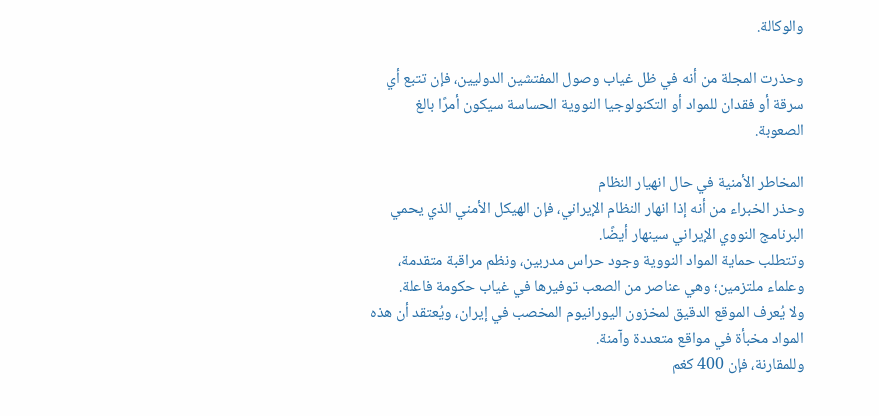والوكالة.

وحذرت المجلة من أنه في ظل غياب وصول المفتشين الدوليين، فإن تتبع أي سرقة أو فقدان للمواد أو التكنولوجيا النووية الحساسة سيكون أمرًا بالغ الصعوبة.

المخاطر الأمنية في حال انهيار النظام
وحذر الخبراء من أنه إذا انهار النظام الإيراني، فإن الهيكل الأمني الذي يحمي البرنامج النووي الإيراني سينهار أيضًا.
وتتطلب حماية المواد النووية وجود حراس مدربين، ونظم مراقبة متقدمة، وعلماء ملتزمين؛ وهي عناصر من الصعب توفيرها في غياب حكومة فاعلة.
ولا يُعرف الموقع الدقيق لمخزون اليورانيوم المخصب في إيران، ويُعتقد أن هذه المواد مخبأة في مواقع متعددة وآمنة.
وللمقارنة، فإن 400 كغم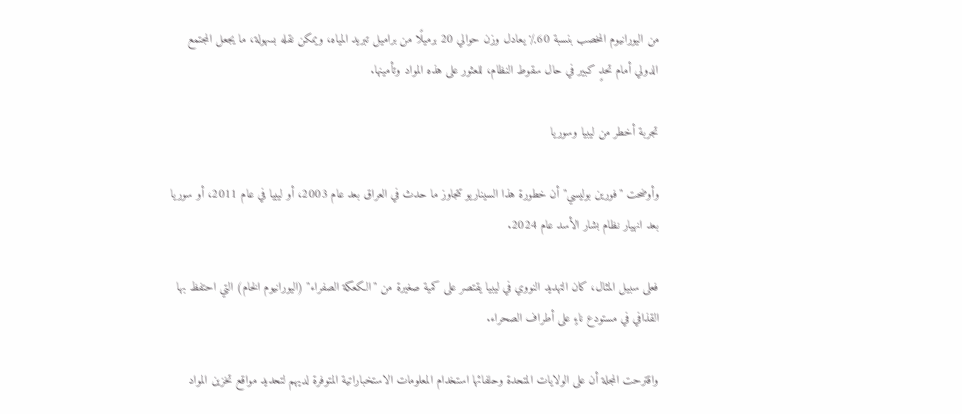من اليورانيوم المخصب بنسبة 60٪ يعادل وزن حوالي 20 برميلًا من براميل تبريد المياه، ويمكن نقله بسهولة، ما يجعل المجتمع الدولي أمام تحدٍ كبير في حال سقوط النظام، للعثور على هذه المواد وتأمينها.

تجربة أخطر من ليبيا وسوريا

وأوضحت "فورين بوليسي" أن خطورة هذا السيناريو تتجاوز ما حدث في العراق بعد عام 2003، أو ليبيا في عام 2011، أو سوريا بعد انهيار نظام بشار الأسد عام 2024.

فعلى سبيل المثال، كان التهديد النووي في ليبيا يقتصر على كمية صغيرة من "الكعكة الصفراء" (اليورانيوم الخام) التي احتفظ بها القذافي في مستودع ناءٍ على أطراف الصحراء.

واقترحت المجلة أن على الولايات المتحدة وحلفائها استخدام المعلومات الاستخباراتية المتوفرة لديهم لتحديد مواقع تخزين المواد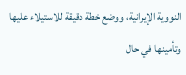النووية الإيرانية، ووضع خطة دقيقة للاستيلاء عليها وتأمينها في حال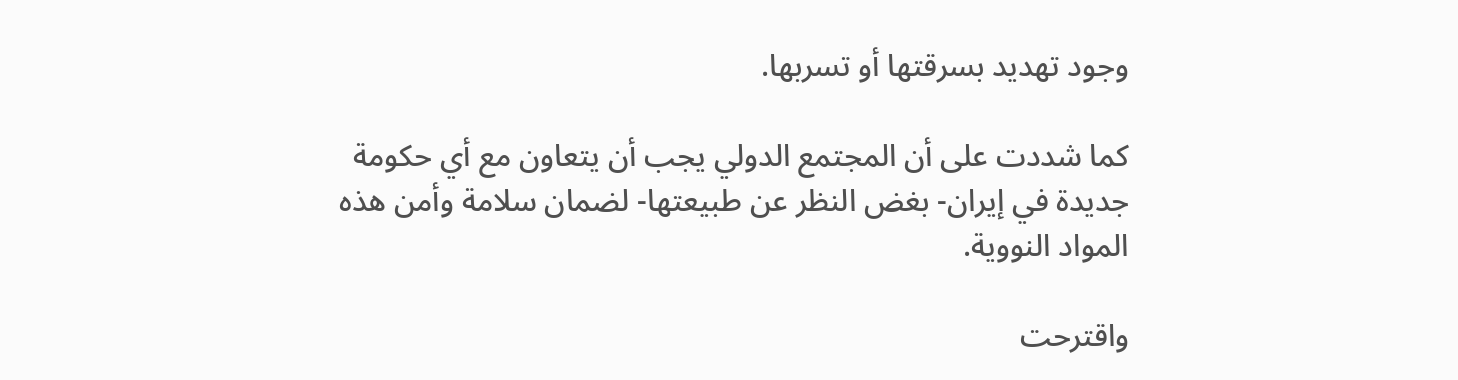وجود تهديد بسرقتها أو تسربها.

كما شددت على أن المجتمع الدولي يجب أن يتعاون مع أي حكومة جديدة في إيران- بغض النظر عن طبيعتها- لضمان سلامة وأمن هذه المواد النووية.

واقترحت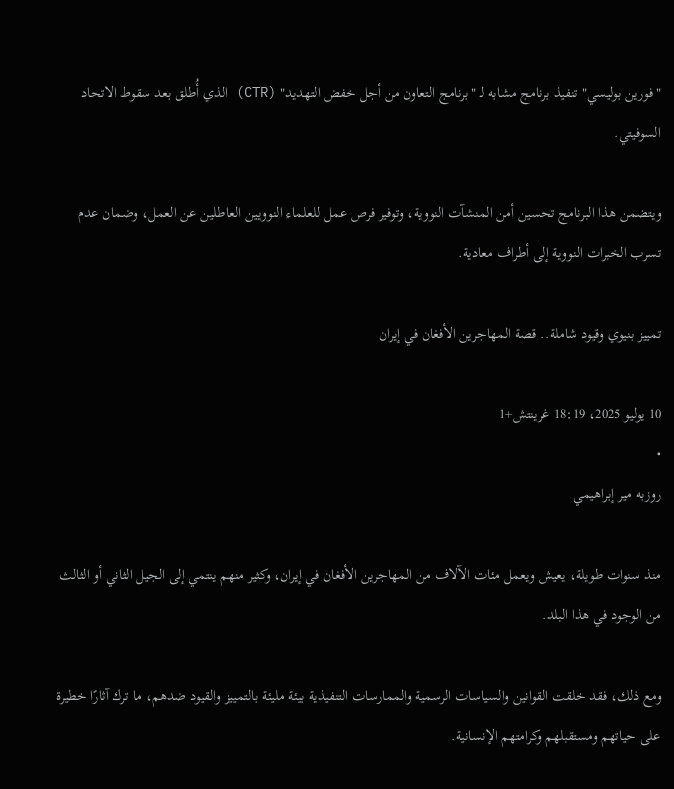"فورين بوليسي" تنفيذ برنامج مشابه لـ "برنامج التعاون من أجل خفض التهديد" (CTR) الذي أُطلق بعد سقوط الاتحاد السوفيتي.

ويتضمن هذا البرنامج تحسين أمن المنشآت النووية، وتوفير فرص عمل للعلماء النوويين العاطلين عن العمل، وضمان عدم تسرب الخبرات النووية إلى أطراف معادية.

تمييز بنيوي وقيود شاملة.. قصة المهاجرين الأفغان في إيران

10 يوليو 2025، 18:19 غرينتش+1
•
روزبه مير إبراهيمي

منذ سنوات طويلة، يعيش ويعمل مئات الآلاف من المهاجرين الأفغان في إيران، وكثير منهم ينتمي إلى الجيل الثاني أو الثالث من الوجود في هذا البلد.

ومع ذلك، فقد خلقت القوانين والسياسات الرسمية والممارسات التنفيذية بيئة مليئة بالتمييز والقيود ضدهم، ما ترك آثارًا خطيرة على حياتهم ومستقبلهم وكرامتهم الإنسانية.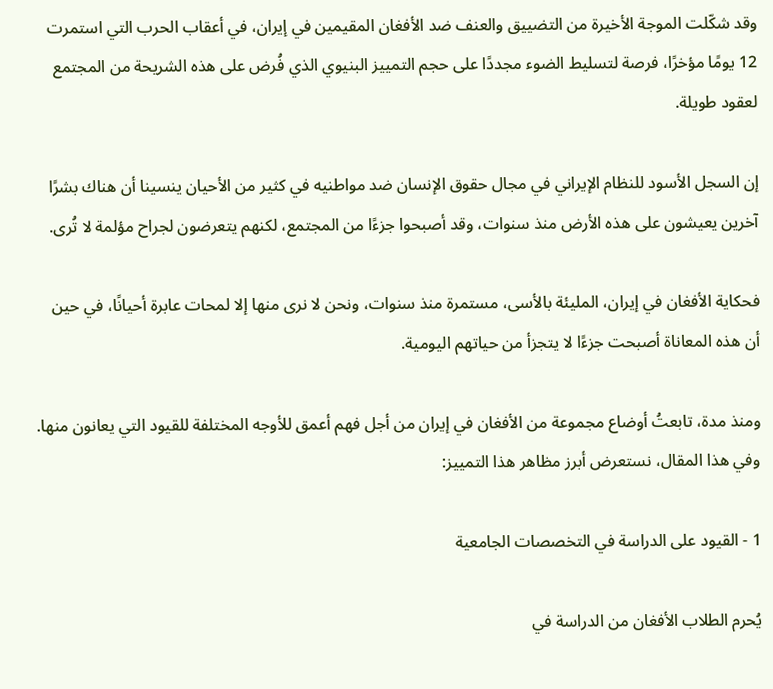وقد شكّلت الموجة الأخيرة من التضييق والعنف ضد الأفغان المقيمين في إيران، في أعقاب الحرب التي استمرت 12 يومًا مؤخرًا، فرصة لتسليط الضوء مجددًا على حجم التمييز البنيوي الذي فُرض على هذه الشريحة من المجتمع لعقود طويلة.

إن السجل الأسود للنظام الإيراني في مجال حقوق الإنسان ضد مواطنيه في كثير من الأحيان ينسينا أن هناك بشرًا آخرين يعيشون على هذه الأرض منذ سنوات، وقد أصبحوا جزءًا من المجتمع، لكنهم يتعرضون لجراح مؤلمة لا تُرى.

فحكاية الأفغان في إيران، المليئة بالأسى، مستمرة منذ سنوات، ونحن لا نرى منها إلا لمحات عابرة أحيانًا، في حين أن هذه المعاناة أصبحت جزءًا لا يتجزأ من حياتهم اليومية.

ومنذ مدة، تابعتُ أوضاع مجموعة من الأفغان في إيران من أجل فهم أعمق للأوجه المختلفة للقيود التي يعانون منها. وفي هذا المقال، نستعرض أبرز مظاهر هذا التمييز:

1 - القيود على الدراسة في التخصصات الجامعية

يُحرم الطلاب الأفغان من الدراسة في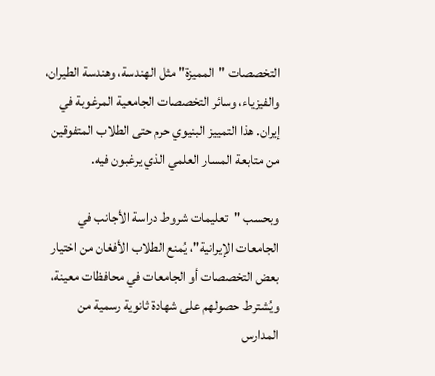التخصصات "المميزة" مثل الهندسة، وهندسة الطيران، والفيزياء، وسائر التخصصات الجامعية المرغوبة في إيران. هذا التمييز البنيوي حرم حتى الطلاب المتفوقين من متابعة المسار العلمي الذي يرغبون فيه.

وبحسب "تعليمات شروط دراسة الأجانب في الجامعات الإيرانية"، يُمنع الطلاب الأفغان من اختيار بعض التخصصات أو الجامعات في محافظات معينة، ويُشترط حصولهم على شهادة ثانوية رسمية من المدارس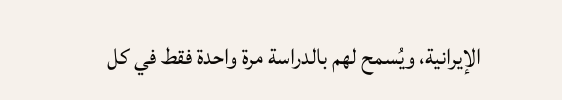الإيرانية، ويُسمح لهم بالدراسة مرة واحدة فقط في كل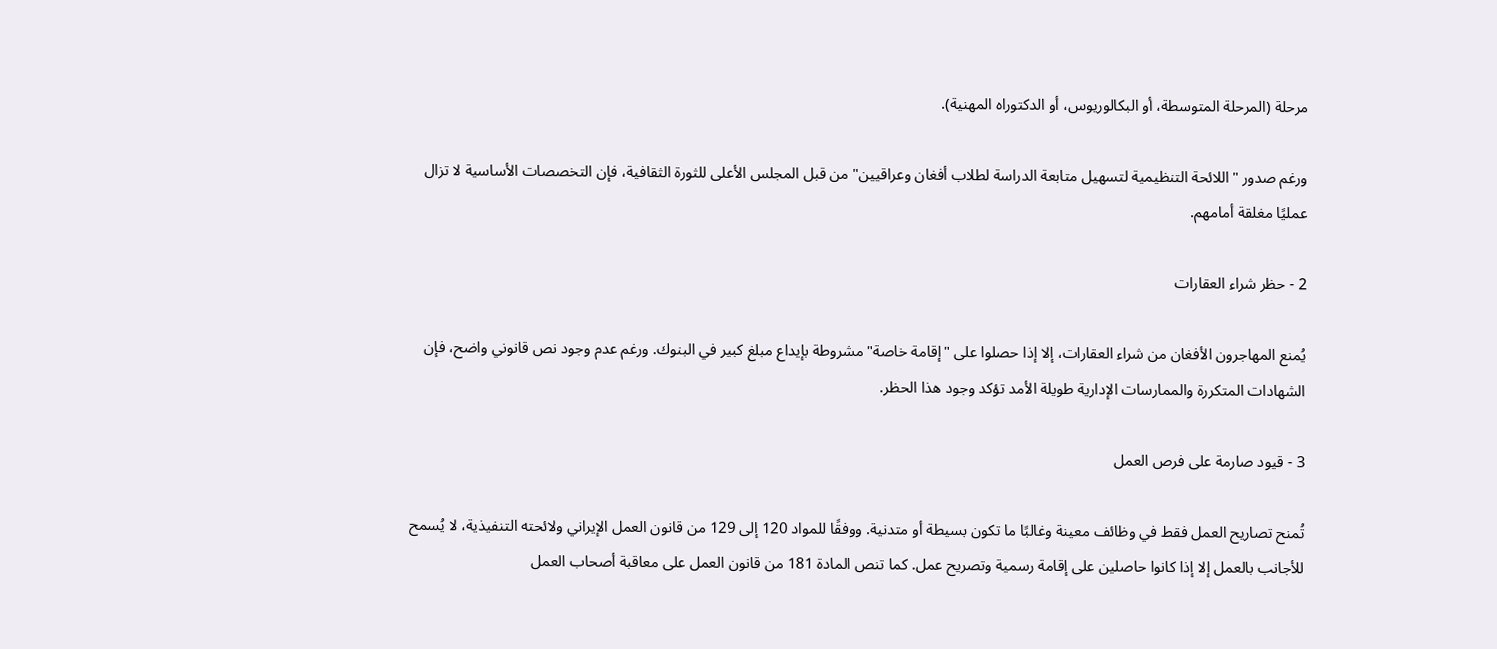مرحلة (المرحلة المتوسطة، أو البكالوريوس، أو الدكتوراه المهنية).

ورغم صدور "اللائحة التنظيمية لتسهيل متابعة الدراسة لطلاب أفغان وعراقيين" من قبل المجلس الأعلى للثورة الثقافية، فإن التخصصات الأساسية لا تزال عمليًا مغلقة أمامهم.

2 - حظر شراء العقارات

يُمنع المهاجرون الأفغان من شراء العقارات، إلا إذا حصلوا على "إقامة خاصة" مشروطة بإيداع مبلغ كبير في البنوك. ورغم عدم وجود نص قانوني واضح، فإن الشهادات المتكررة والممارسات الإدارية طويلة الأمد تؤكد وجود هذا الحظر.

3 - قيود صارمة على فرص العمل

تُمنح تصاريح العمل فقط في وظائف معينة وغالبًا ما تكون بسيطة أو متدنية. ووفقًا للمواد 120 إلى 129 من قانون العمل الإيراني ولائحته التنفيذية، لا يُسمح للأجانب بالعمل إلا إذا كانوا حاصلين على إقامة رسمية وتصريح عمل. كما تنص المادة 181 من قانون العمل على معاقبة أصحاب العمل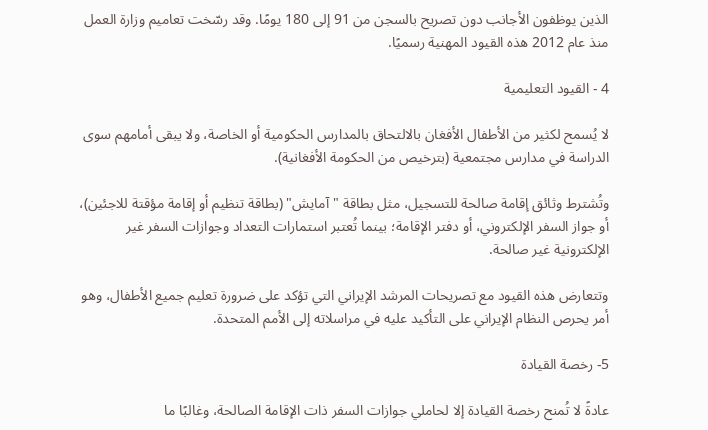الذين يوظفون الأجانب دون تصريح بالسجن من 91 إلى 180 يومًا. وقد رسّخت تعاميم وزارة العمل منذ عام 2012 هذه القيود المهنية رسميًا.

4 - القيود التعليمية

لا يُسمح لكثير من الأطفال الأفغان بالالتحاق بالمدارس الحكومية أو الخاصة، ولا يبقى أمامهم سوى الدراسة في مدارس مجتمعية (بترخيص من الحكومة الأفغانية).

وتُشترط وثائق إقامة صالحة للتسجيل، مثل بطاقة "آمایش" (بطاقة تنظيم أو إقامة مؤقتة للاجئين)، أو جواز السفر الإلكتروني، أو دفتر الإقامة؛ بينما تُعتبر استمارات التعداد وجوازات السفر غير الإلكترونية غير صالحة.

وتتعارض هذه القيود مع تصريحات المرشد الإيراني التي تؤكد على ضرورة تعليم جميع الأطفال، وهو أمر يحرص النظام الإيراني على التأكيد عليه في مراسلاته إلى الأمم المتحدة.

5- رخصة القيادة

عادةً لا تُمنح رخصة القيادة إلا لحاملي جوازات السفر ذات الإقامة الصالحة، وغالبًا ما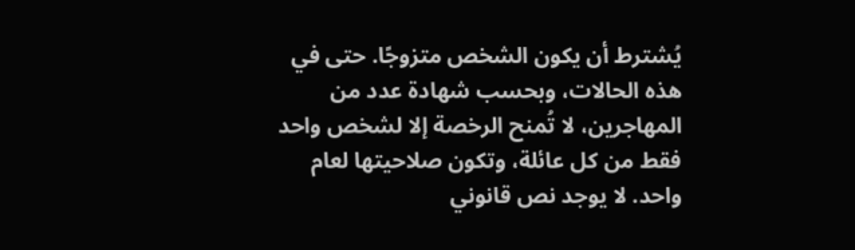يُشترط أن يكون الشخص متزوجًا. حتى في هذه الحالات، وبحسب شهادة عدد من المهاجرين، لا تُمنح الرخصة إلا لشخص واحد فقط من كل عائلة، وتكون صلاحيتها لعام واحد. لا يوجد نص قانوني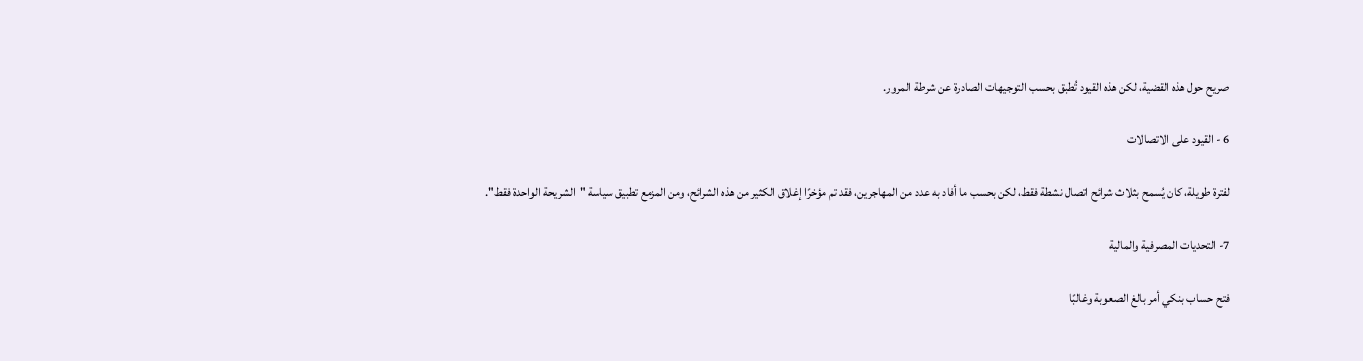صريح حول هذه القضية، لكن هذه القيود تُطبق بحسب التوجيهات الصادرة عن شرطة المرور.

6 - القيود على الاتصالات

لفترة طويلة، كان يُسمح بثلاث شرائح اتصال نشطة فقط، لكن بحسب ما أفاد به عدد من المهاجرين، فقد تم مؤخرًا إغلاق الكثير من هذه الشرائح، ومن المزمع تطبيق سياسة "الشريحة الواحدة فقط".

7- التحديات المصرفية والمالية

فتح حساب بنكي أمر بالغ الصعوبة وغالبًا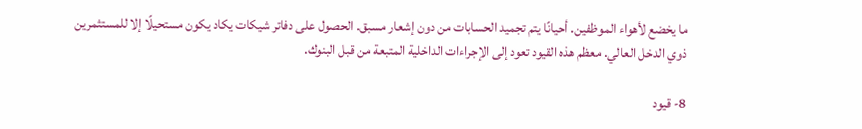ما يخضع لأهواء الموظفين. أحيانًا يتم تجميد الحسابات من دون إشعار مسبق. الحصول على دفاتر شيكات يكاد يكون مستحيلًا إلا للمستثمرين ذوي الدخل العالي. معظم هذه القيود تعود إلى الإجراءات الداخلية المتبعة من قبل البنوك.

8- قيود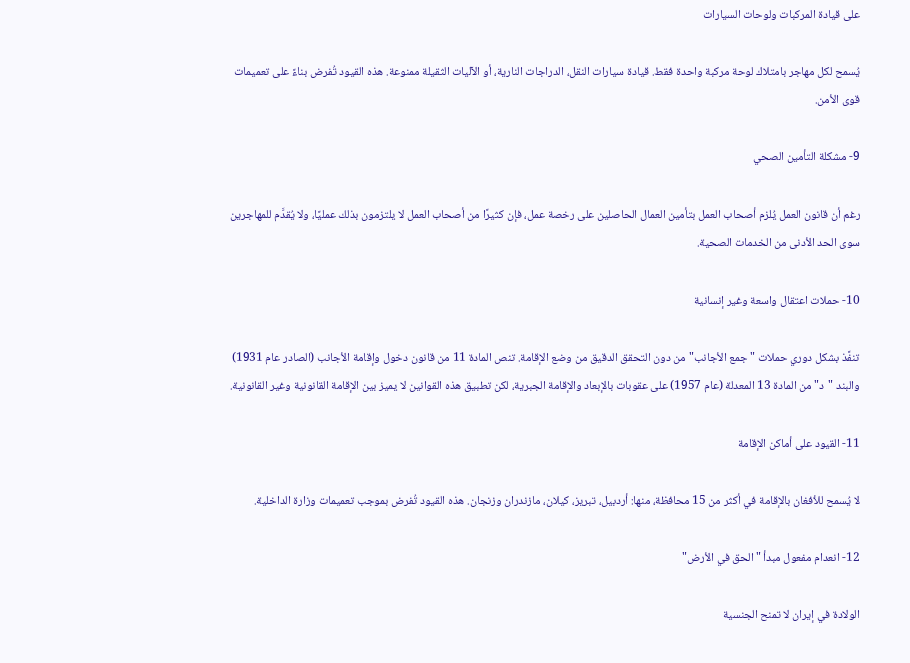على قيادة المركبات ولوحات السيارات

يُسمح لكل مهاجر بامتلاك لوحة مركبة واحدة فقط. قيادة سيارات النقل، الدراجات النارية، أو الآليات الثقيلة ممنوعة. هذه القيود تُفرض بناءً على تعميمات قوى الأمن.

9- مشكلة التأمين الصحي

رغم أن قانون العمل يُلزم أصحاب العمل بتأمين العمال الحاصلين على رخصة عمل، فإن كثيرًا من أصحاب العمل لا يلتزمون بذلك عمليًا، ولا يُقدَّم للمهاجرين سوى الحد الأدنى من الخدمات الصحية.

10- حملات اعتقال واسعة وغير إنسانية

تنفَّذ بشكل دوري حملات "جمع الأجانب" من دون التحقق الدقيق من وضع الإقامة. تنص المادة 11 من قانون دخول وإقامة الأجانب (الصادر عام 1931) والبند "د" من المادة 13 المعدلة (عام 1957) على عقوبات بالإبعاد والإقامة الجبرية، لكن تطبيق هذه القوانين لا يميز بين الإقامة القانونية وغير القانونية.

11- القيود على أماكن الإقامة

لا يُسمح للأفغان بالإقامة في أكثر من 15 محافظة، منها: أردبيل، تبريز، كيلان، مازندران وزنجان. هذه القيود تُفرض بموجب تعميمات وزارة الداخلية.

12- انعدام مفعول مبدأ "الحق في الأرض"

الولادة في إيران لا تمنح الجنسية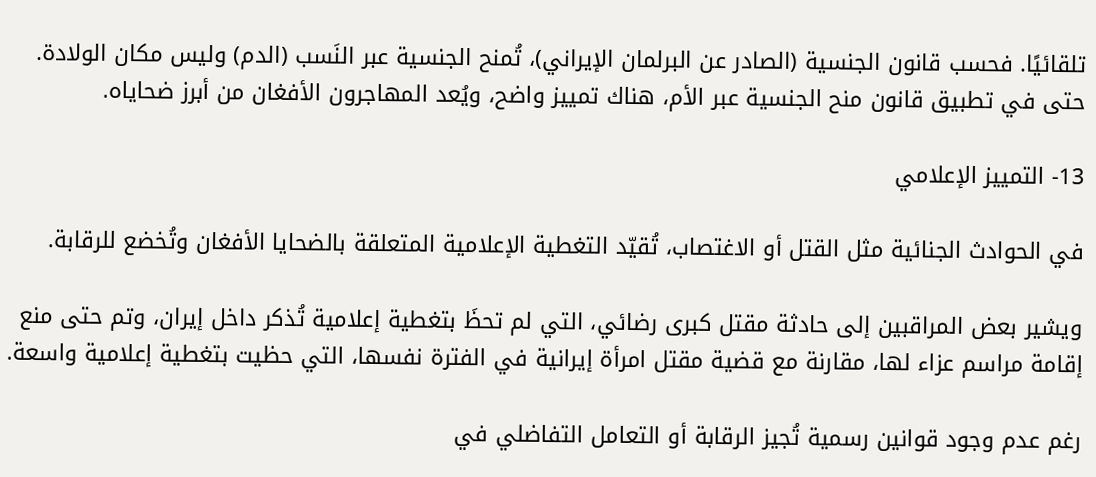تلقائيًا. فحسب قانون الجنسية (الصادر عن البرلمان الإيراني)، تُمنح الجنسية عبر النَسب (الدم) وليس مكان الولادة. حتى في تطبيق قانون منح الجنسية عبر الأم، هناك تمييز واضح، ويُعد المهاجرون الأفغان من أبرز ضحاياه.

13- التمييز الإعلامي

في الحوادث الجنائية مثل القتل أو الاغتصاب، تُقيّد التغطية الإعلامية المتعلقة بالضحايا الأفغان وتُخضع للرقابة.

ويشير بعض المراقبين إلى حادثة مقتل كبری رضائي، التي لم تحظَ بتغطية إعلامية تُذكر داخل إيران، وتم حتى منع إقامة مراسم عزاء لها، مقارنة مع قضية مقتل امرأة إيرانية في الفترة نفسها، التي حظيت بتغطية إعلامية واسعة.

رغم عدم وجود قوانين رسمية تُجيز الرقابة أو التعامل التفاضلي في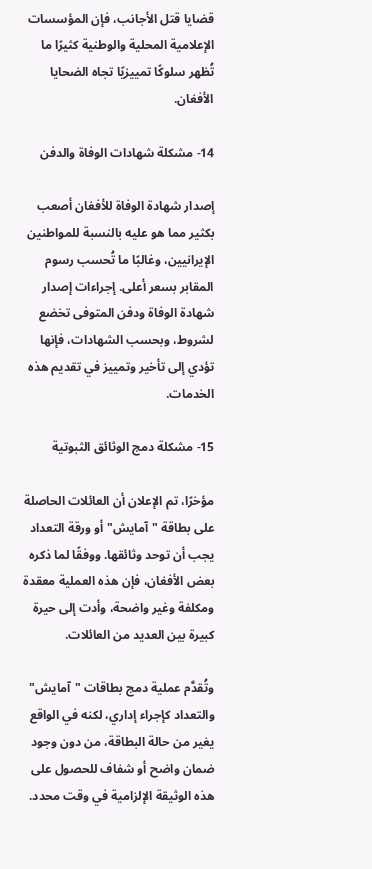قضايا قتل الأجانب، فإن المؤسسات الإعلامية المحلية والوطنية كثيرًا ما تُظهر سلوكًا تمييزيًا تجاه الضحايا الأفغان.

14- مشكلة شهادات الوفاة والدفن

إصدار شهادة الوفاة للأفغان أصعب بكثير مما هو عليه بالنسبة للمواطنين الإيرانيين، وغالبًا ما تُحسب رسوم المقابر بسعر أعلى. إجراءات إصدار شهادة الوفاة ودفن المتوفى تخضع لشروط، وبحسب الشهادات، فإنها تؤدي إلى تأخير وتمييز في تقديم هذه الخدمات.

15- مشكلة دمج الوثائق الثبوتية

مؤخرًا، تم الإعلان أن العائلات الحاصلة على بطاقة "آمایش" أو ورقة التعداد يجب أن توحد وثائقها. ووفقًا لما ذكره بعض الأفغان، فإن هذه العملية معقدة ومكلفة وغير واضحة، وأدت إلى حيرة كبيرة بين العديد من العائلات.

وتُقدَّم عملية دمج بطاقات "آمایش" والتعداد كإجراء إداري، لكنه في الواقع يغير من حالة البطاقة، من دون وجود ضمان واضح أو شفاف للحصول على هذه الوثيقة الإلزامية في وقت محدد.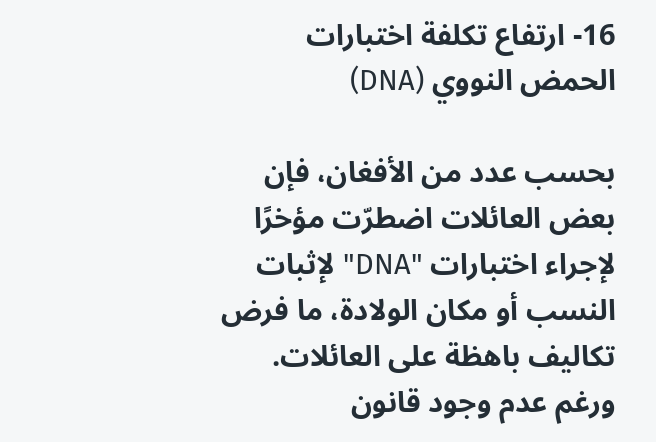16- ارتفاع تكلفة اختبارات الحمض النووي (DNA)

بحسب عدد من الأفغان، فإن بعض العائلات اضطرّت مؤخرًا لإجراء اختبارات "DNA" لإثبات النسب أو مكان الولادة، ما فرض تكاليف باهظة على العائلات. ورغم عدم وجود قانون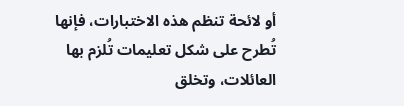أو لائحة تنظم هذه الاختبارات، فإنها تُطرح على شكل تعليمات تُلزم بها العائلات، وتخلق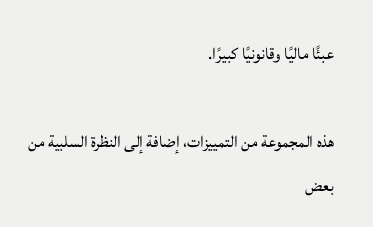عبئًا ماليًا وقانونيًا كبيرًا.

هذه المجموعة من التمييزات، إضافة إلى النظرة السلبية من بعض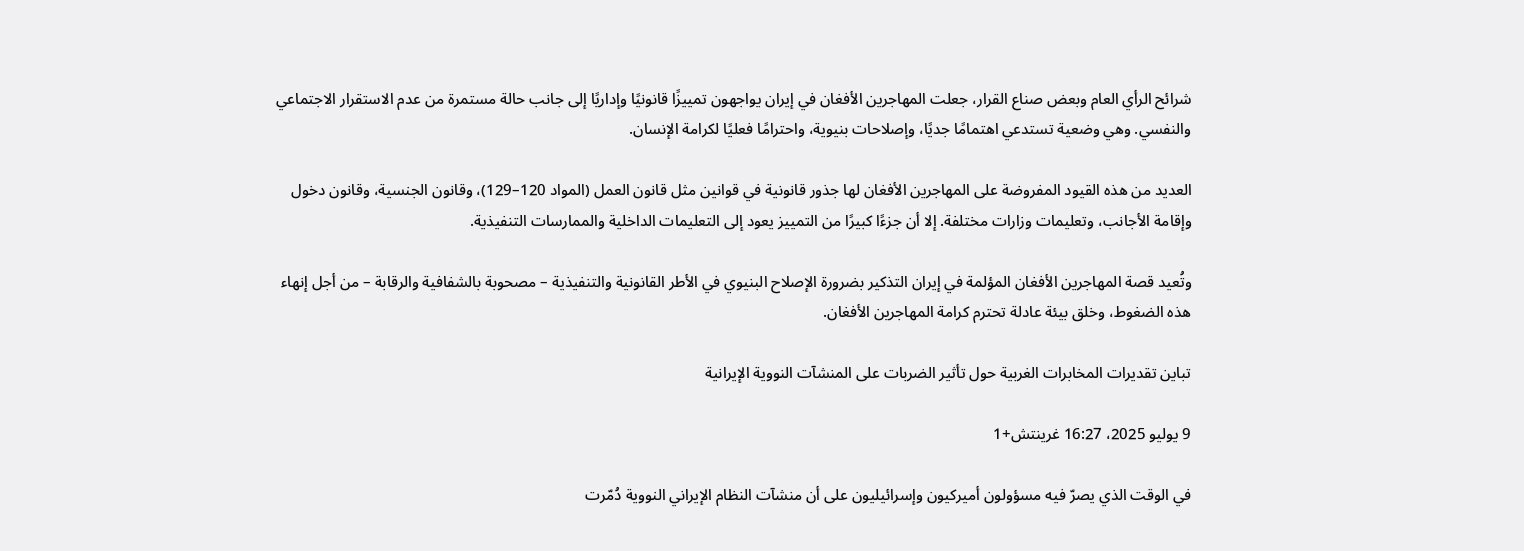شرائح الرأي العام وبعض صناع القرار، جعلت المهاجرين الأفغان في إيران يواجهون تمييزًا قانونيًا وإداريًا إلى جانب حالة مستمرة من عدم الاستقرار الاجتماعي والنفسي. وهي وضعية تستدعي اهتمامًا جديًا، وإصلاحات بنيوية، واحترامًا فعليًا لكرامة الإنسان.

العديد من هذه القيود المفروضة على المهاجرين الأفغان لها جذور قانونية في قوانين مثل قانون العمل (المواد 120–129)، وقانون الجنسية، وقانون دخول وإقامة الأجانب، وتعليمات وزارات مختلفة. إلا أن جزءًا كبيرًا من التمييز يعود إلى التعليمات الداخلية والممارسات التنفيذية.

وتُعيد قصة المهاجرين الأفغان المؤلمة في إيران التذكير بضرورة الإصلاح البنيوي في الأطر القانونية والتنفيذية – مصحوبة بالشفافية والرقابة – من أجل إنهاء هذه الضغوط، وخلق بيئة عادلة تحترم كرامة المهاجرين الأفغان.

تباين تقديرات المخابرات الغربية حول تأثير الضربات على المنشآت النووية الإيرانية

9 يوليو 2025، 16:27 غرينتش+1

في الوقت الذي يصرّ فيه مسؤولون أميركيون وإسرائيليون على أن منشآت النظام الإيراني النووية دُمّرت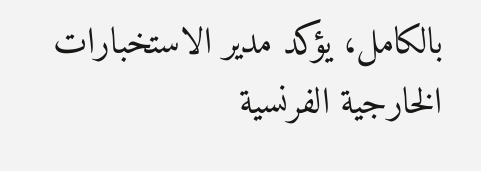بالكامل، يؤكد مدير الاستخبارات الخارجية الفرنسية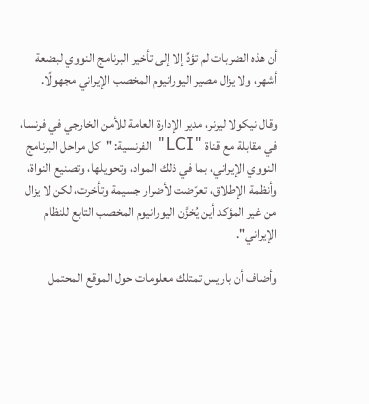أن هذه الضربات لم تؤدِّ إلا إلى تأخير البرنامج النووي لبضعة أشهر، ولا يزال مصير اليورانيوم المخصب الإيراني مجهولًا.

وقال نيكولا ليرنر، مدير الإدارة العامة للأمن الخارجي في فرنسا، في مقابلة مع قناة "LCI" الفرنسية: "كل مراحل البرنامج النووي الإيراني، بما في ذلك المواد، وتحويلها، وتصنيع النواة، وأنظمة الإطلاق، تعرّضت لأضرار جسيمة وتأخرت، لكن لا يزال من غير المؤكد أين يُخزَّن اليورانيوم المخصب التابع للنظام الإيراني".

وأضاف أن باريس تمتلك معلومات حول الموقع المحتمل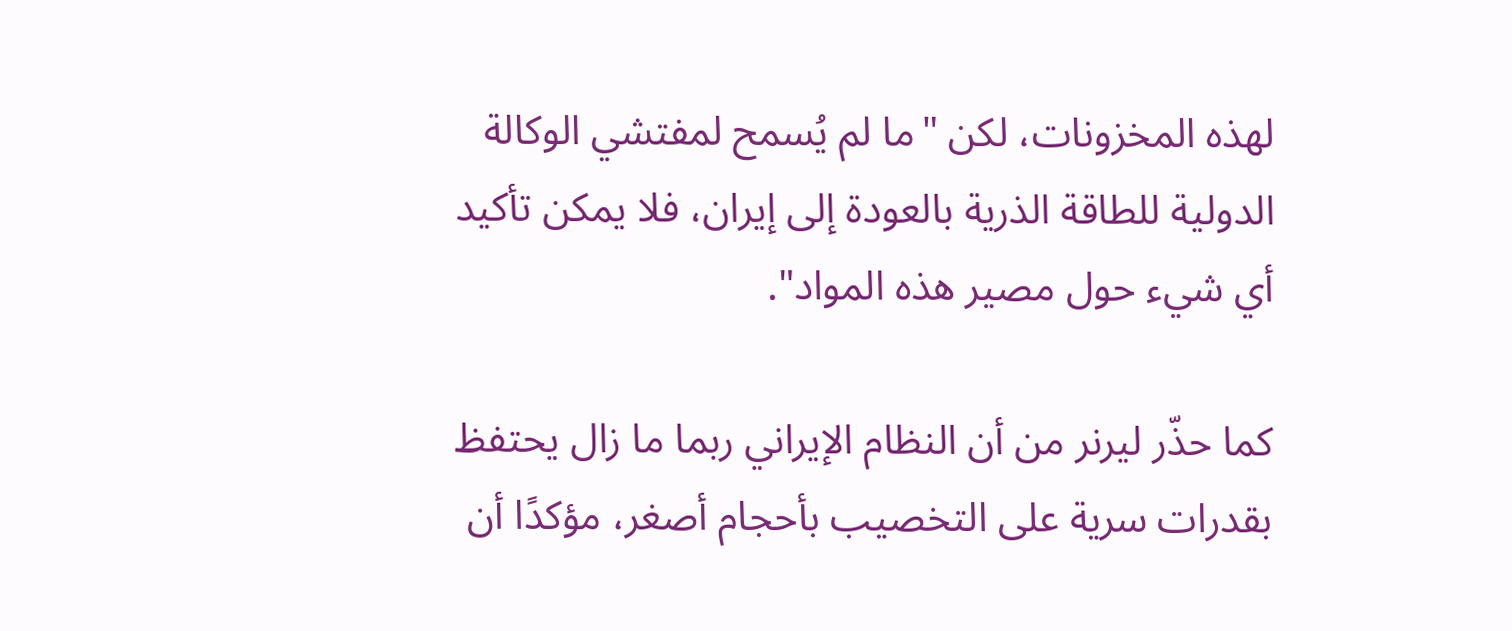لهذه المخزونات، لكن "ما لم يُسمح لمفتشي الوكالة الدولية للطاقة الذرية بالعودة إلى إيران، فلا يمكن تأكيد أي شيء حول مصير هذه المواد".

كما حذّر ليرنر من أن النظام الإيراني ربما ما زال يحتفظ بقدرات سرية على التخصيب بأحجام أصغر، مؤكدًا أن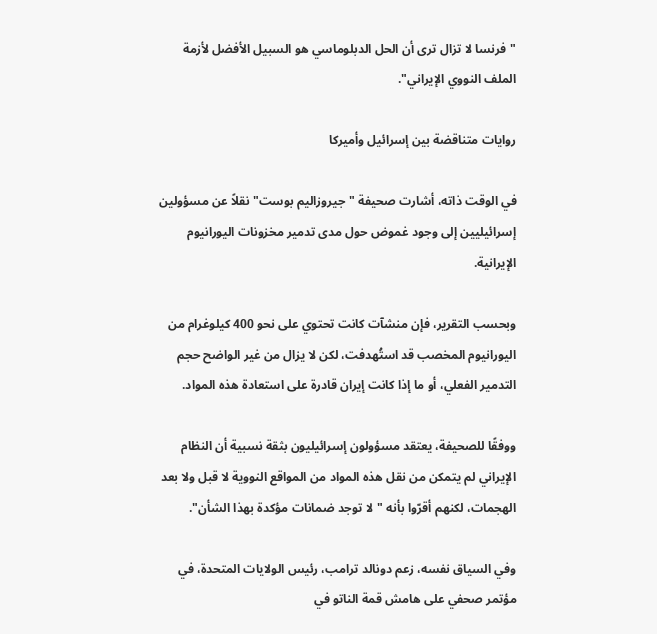"فرنسا لا تزال ترى أن الحل الدبلوماسي هو السبيل الأفضل لأزمة الملف النووي الإيراني".

روايات متناقضة بين إسرائيل وأميركا

في الوقت ذاته، أشارت صحيفة "جيروزاليم بوست" نقلاً عن مسؤولين إسرائيليين إلى وجود غموض حول مدى تدمير مخزونات اليورانيوم الإيرانية.

وبحسب التقرير، فإن منشآت كانت تحتوي على نحو 400 كيلوغرام من اليورانيوم المخصب قد استُهدفت، لكن لا يزال من غير الواضح حجم التدمير الفعلي، أو ما إذا كانت إيران قادرة على استعادة هذه المواد.

ووفقًا للصحيفة، يعتقد مسؤولون إسرائيليون بثقة نسبية أن النظام الإيراني لم يتمكن من نقل هذه المواد من المواقع النووية لا قبل ولا بعد الهجمات، لكنهم أقرّوا بأنه "لا توجد ضمانات مؤكدة بهذا الشأن".

وفي السياق نفسه، زعم دونالد ترامب، رئيس الولايات المتحدة، في مؤتمر صحفي على هامش قمة الناتو في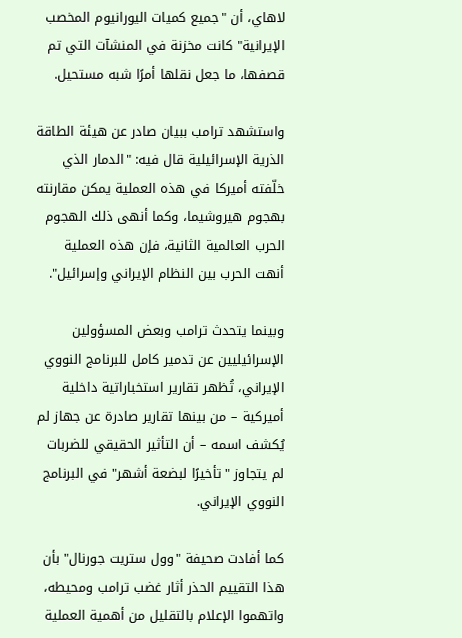لاهاي، أن "جميع كميات اليورانيوم المخصب الإيرانية" كانت مخزنة في المنشآت التي تم قصفها، ما جعل نقلها أمرًا شبه مستحيل.

واستشهد ترامب ببيان صادر عن هيئة الطاقة الذرية الإسرائيلية قال فيه: "الدمار الذي خلّفته أميركا في هذه العملية يمكن مقارنته بهجوم هيروشيما، وكما أنهى ذلك الهجوم الحرب العالمية الثانية، فإن هذه العملية أنهت الحرب بين النظام الإيراني وإسرائيل".

وبينما يتحدث ترامب وبعض المسؤولين الإسرائيليين عن تدمير كامل للبرنامج النووي الإيراني، تُظهر تقارير استخباراتية داخلية أميركية – من بينها تقارير صادرة عن جهاز لم يُكشف اسمه – أن التأثير الحقيقي للضربات لم يتجاوز "تأخيرًا لبضعة أشهر" في البرنامج النووي الإيراني.

كما أفادت صحيفة "وول ستريت جورنال" بأن هذا التقييم الحذر أثار غضب ترامب ومحيطه، واتهموا الإعلام بالتقليل من أهمية العملية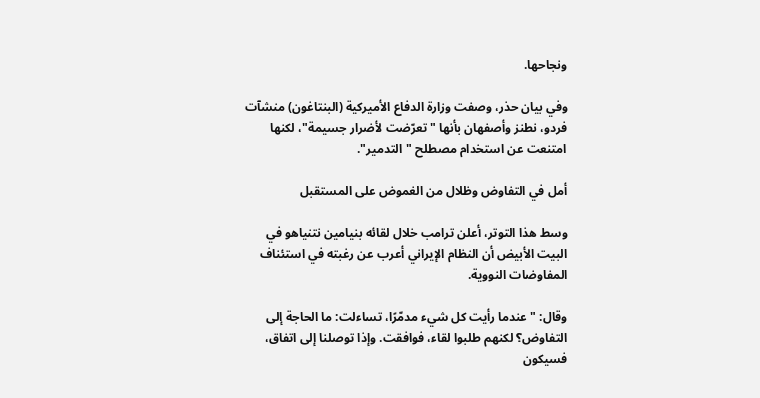ونجاحها.

وفي بيان حذر، وصفت وزارة الدفاع الأميركية (البنتاغون) منشآت فردو، نطنز وأصفهان بأنها "تعرّضت لأضرار جسيمة"، لكنها امتنعت عن استخدام مصطلح "التدمير".

أمل في التفاوض وظلال من الغموض على المستقبل

وسط هذا التوتر، أعلن ترامب خلال لقائه بنيامين نتنياهو في البيت الأبيض أن النظام الإيراني أعرب عن رغبته في استئناف المفاوضات النووية.

وقال: "عندما رأيت كل شيء مدمّرًا، تساءلت: ما الحاجة إلى التفاوض؟ لكنهم طلبوا لقاء، فوافقت. وإذا توصلنا إلى اتفاق، فسيكون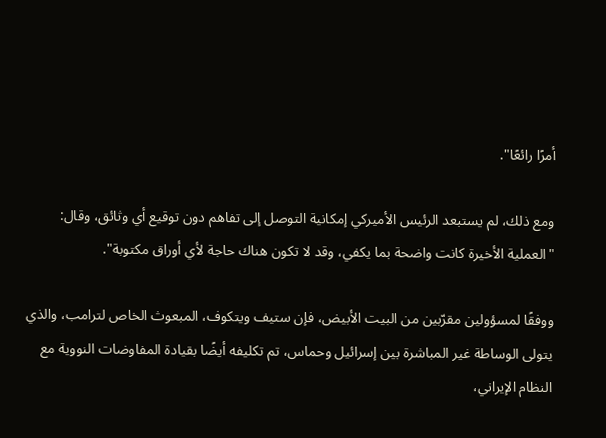أمرًا رائعًا".

ومع ذلك، لم يستبعد الرئيس الأميركي إمكانية التوصل إلى تفاهم دون توقيع أي وثائق، وقال: "العملية الأخيرة كانت واضحة بما يكفي، وقد لا تكون هناك حاجة لأي أوراق مكتوبة".

ووفقًا لمسؤولين مقرّبين من البيت الأبيض، فإن ستيف ويتكوف، المبعوث الخاص لترامب، والذي يتولى الوساطة غير المباشرة بين إسرائيل وحماس، تم تكليفه أيضًا بقيادة المفاوضات النووية مع النظام الإيراني،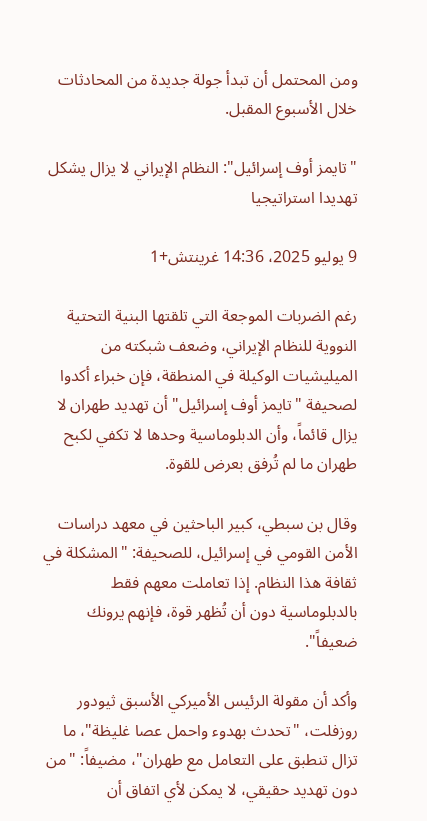ومن المحتمل أن تبدأ جولة جديدة من المحادثات خلال الأسبوع المقبل.

"تايمز أوف إسرائيل": النظام الإيراني لا يزال يشكل تهديدا استراتيجيا

9 يوليو 2025، 14:36 غرينتش+1

رغم الضربات الموجعة التي تلقتها البنية التحتية النووية للنظام الإيراني، وضعف شبكته من الميليشيات الوكيلة في المنطقة، فإن خبراء أكدوا لصحيفة "تايمز أوف إسرائيل" أن تهديد طهران لا يزال قائماً، وأن الدبلوماسية وحدها لا تكفي لكبح طهران ما لم تُرفق بعرض للقوة.

وقال بن سبطي، كبير الباحثين في معهد دراسات الأمن القومي في إسرائيل، للصحيفة: "المشكلة في ثقافة هذا النظام. إذا تعاملت معهم فقط بالدبلوماسية دون أن تُظهر قوة، فإنهم يرونك ضعيفاً".

وأكد أن مقولة الرئيس الأميركي الأسبق ثيودور روزفلت، "تحدث بهدوء واحمل عصا غليظة"، ما تزال تنطبق على التعامل مع طهران"، مضيفاً: "من دون تهديد حقيقي، لا يمكن لأي اتفاق أن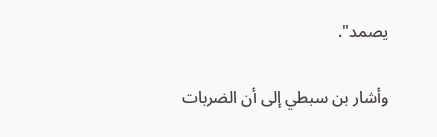يصمد".

وأشار بن سبطي إلى أن الضربات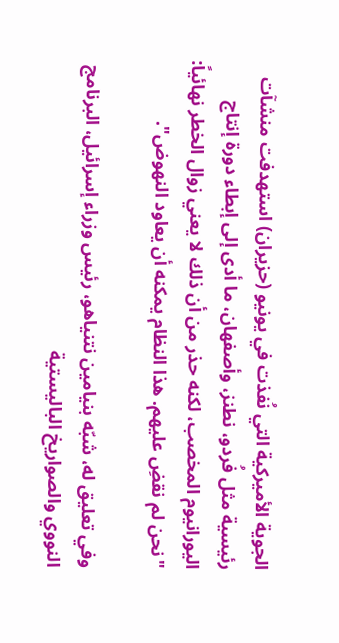الجوية الأميركية التي نُفذت في يونيو (حزيران) استهدفت منشآت رئيسية مثل فُردو، نطنز، وأصفهان، ما أدى إلى إبطاء دورة إنتاج اليورانيوم المخصب، لكنه حذر من أن ذلك لا يعني زوال الخطر نهائياً: "نحن لم نقضِ عليهم. هذا النظام يمكنه أن يعاود النهوض".

وفي تعليق له، شبّه بنيامين نتنياهو، رئيس وزراء إسرائيل، البرنامج النووي والصواريخ الباليستية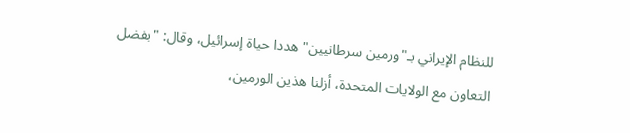للنظام الإيراني بـ"ورمين سرطانيين" هددا حياة إسرائيل، وقال: "بفضل التعاون مع الولايات المتحدة، أزلنا هذين الورمين،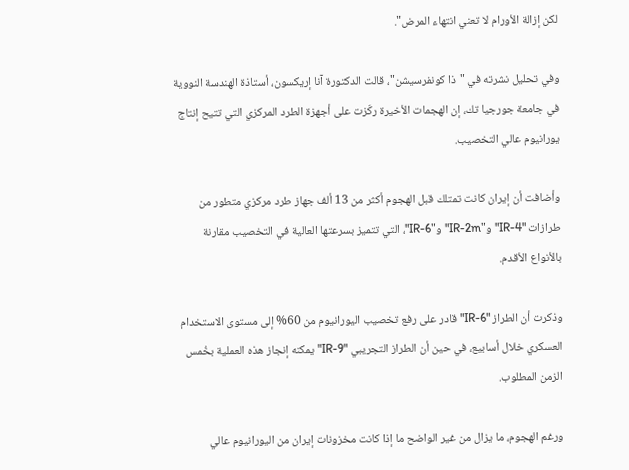لكن إزالة الأورام لا تعني انتهاء المرض".

وفي تحليل نشرته في "ذا كونفرسيشن"، قالت الدكتورة آنا إريكسون، أستاذة الهندسة النووية في جامعة جورجيا تك، إن الهجمات الأخيرة ركّزت على أجهزة الطرد المركزي التي تتيح إنتاج يورانيوم عالي التخصيب.

وأضافت أن إيران كانت تمتلك قبل الهجوم أكثر من 13 ألف جهاز طرد مركزي متطور من طرازات "IR-4" و"IR-2m" و"IR-6"، التي تتميز بسرعتها العالية في التخصيب مقارنة بالأنواع الأقدم.

وذكرت أن الطراز "IR-6" قادر على رفع تخصيب اليورانيوم من 60% إلى مستوى الاستخدام العسكري خلال أسابيع، في حين أن الطراز التجريبي "IR-9" يمكنه إنجاز هذه العملية بخُمس الزمن المطلوب.

ورغم الهجوم، ما يزال من غير الواضح ما إذا كانت مخزونات إيران من اليورانيوم عالي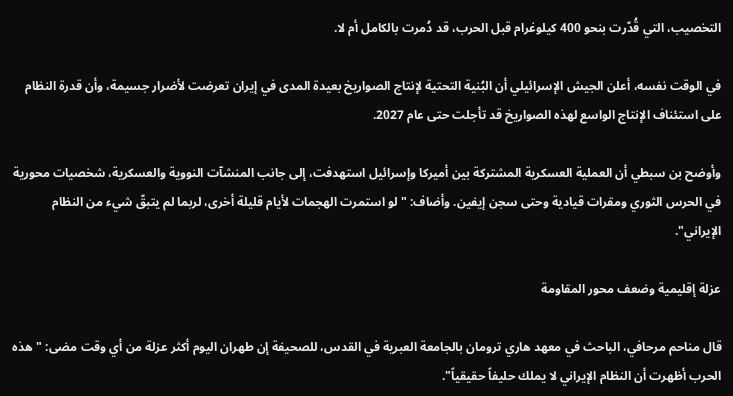التخصيب، التي قُدّرت بنحو 400 كيلوغرام قبل الحرب، قد دُمرت بالكامل أم لا.

في الوقت نفسه، أعلن الجيش الإسرائيلي أن البُنية التحتية لإنتاج الصواريخ بعيدة المدى في إيران تعرضت لأضرار جسيمة، وأن قدرة النظام على استئناف الإنتاج الواسع لهذه الصواريخ قد تأجلت حتى عام 2027.

وأوضح بن سبطي أن العملية العسكرية المشتركة بين أميركا وإسرائيل استهدفت، إلى جانب المنشآت النووية والعسكرية، شخصيات محورية في الحرس الثوري ومقرات قيادية وحتى سجن إيفين. وأضاف: "لو استمرت الهجمات لأيام قليلة أخرى، لربما لم يتبقّ شيء من النظام الإيراني".

عزلة إقليمية وضعف محور المقاومة

قال مناحم مرحافي، الباحث في معهد هاري ترومان بالجامعة العبرية في القدس، للصحيفة إن طهران اليوم أكثر عزلة من أي وقت مضى: "هذه الحرب أظهرت أن النظام الإيراني لا يملك حليفاً حقيقياً".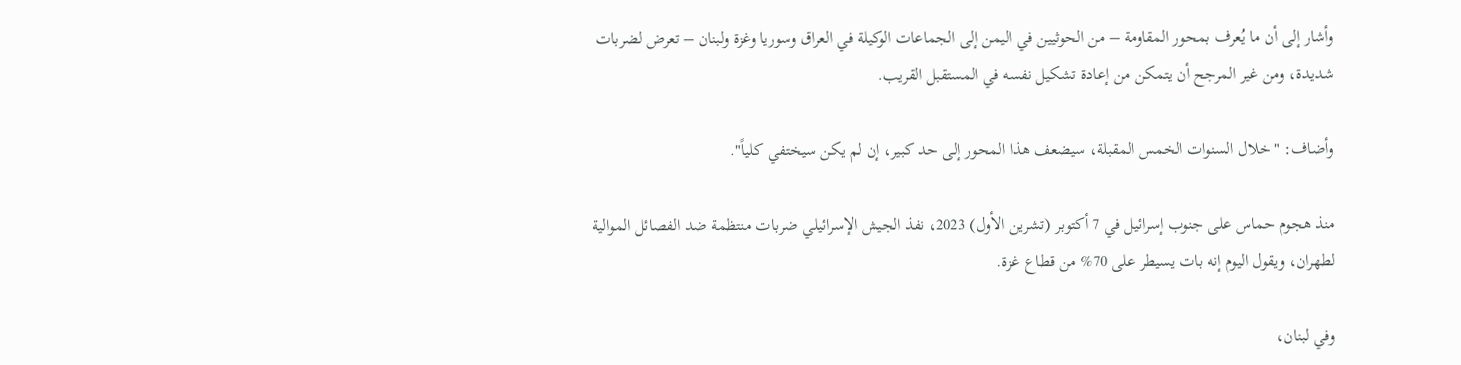وأشار إلى أن ما يُعرف بمحور المقاومة – من الحوثيين في اليمن إلى الجماعات الوكيلة في العراق وسوريا وغزة ولبنان – تعرض لضربات شديدة، ومن غير المرجح أن يتمكن من إعادة تشكيل نفسه في المستقبل القريب.

وأضاف: "خلال السنوات الخمس المقبلة، سيضعف هذا المحور إلى حد كبير، إن لم يكن سيختفي كلياً".

منذ هجوم حماس على جنوب إسرائيل في 7 أكتوبر (تشرين الأول) 2023، نفذ الجيش الإسرائيلي ضربات منتظمة ضد الفصائل الموالية لطهران، ويقول اليوم إنه بات يسيطر على 70% من قطاع غزة.

وفي لبنان،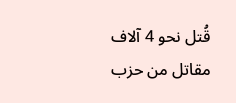قُتل نحو 4 آلاف مقاتل من حزب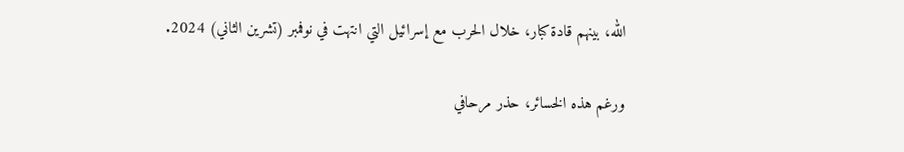الله، بينهم قادة كبار، خلال الحرب مع إسرائيل التي انتهت في نوفمبر (تشرين الثاني) 2024.

ورغم هذه الخسائر، حذر مرحافي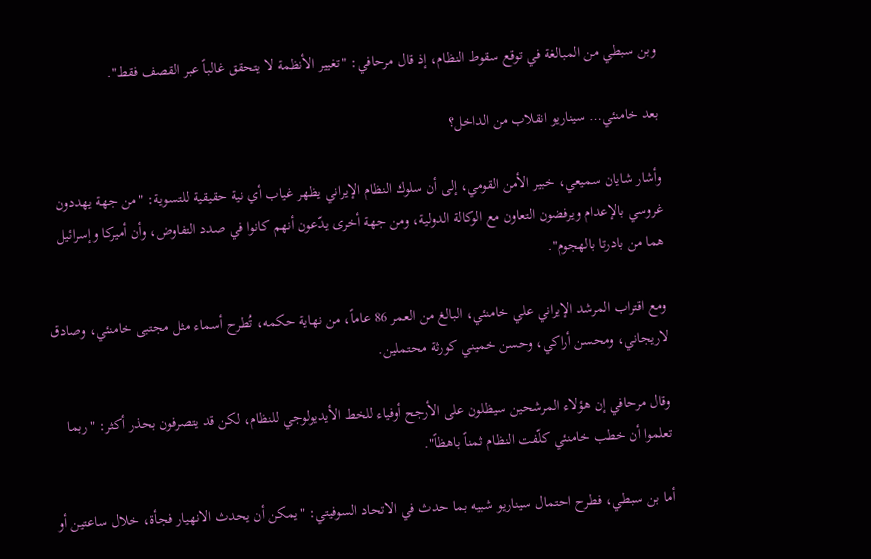وبن سبطي من المبالغة في توقع سقوط النظام، إذ قال مرحافي: "تغيير الأنظمة لا يتحقق غالباً عبر القصف فقط".

بعد خامنئي… سيناريو انقلاب من الداخل؟

وأشار شايان سميعي، خبير الأمن القومي، إلى أن سلوك النظام الإيراني يظهر غياب أي نية حقيقية للتسوية: "من جهة يهددون غروسي بالإعدام ويرفضون التعاون مع الوكالة الدولية، ومن جهة أخرى يدّعون أنهم كانوا في صدد التفاوض، وأن أميركا وإسرائيل هما من بادرتا بالهجوم".

ومع اقتراب المرشد الإيراني علي خامنئي، البالغ من العمر 86 عاماً، من نهاية حكمه، تُطرح أسماء مثل مجتبی خامنئي، وصادق لاريجاني، ومحسن أراكي، وحسن خميني كورثة محتملين.

وقال مرحافي إن هؤلاء المرشحين سيظلون على الأرجح أوفياء للخط الأيديولوجي للنظام، لكن قد يتصرفون بحذر أكثر: "ربما تعلموا أن خطب خامنئي كلّفت النظام ثمناً باهظاً".

أما بن سبطي، فطرح احتمال سيناريو شبيه بما حدث في الاتحاد السوفيتي: "يمكن أن يحدث الانهيار فجأة، خلال ساعتين أو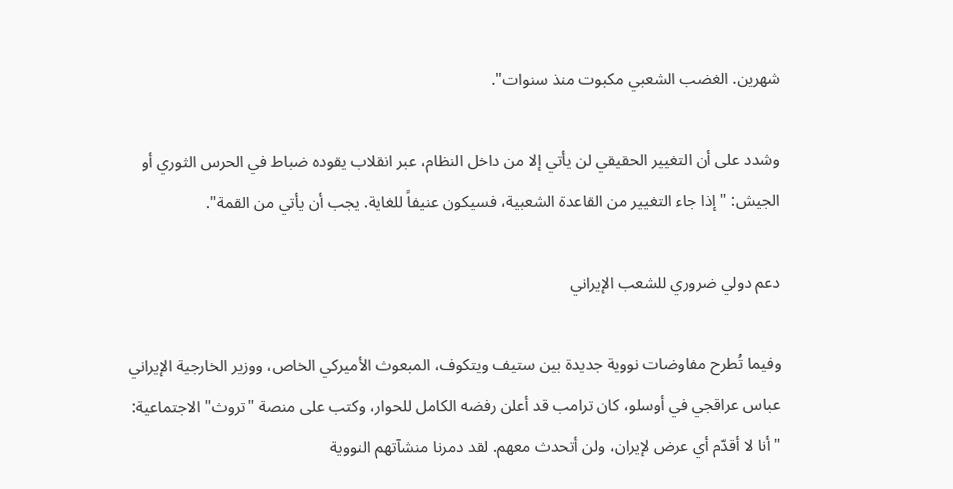شهرين. الغضب الشعبي مكبوت منذ سنوات".

وشدد على أن التغيير الحقيقي لن يأتي إلا من داخل النظام، عبر انقلاب يقوده ضباط في الحرس الثوري أو الجيش: "إذا جاء التغيير من القاعدة الشعبية، فسيكون عنيفاً للغاية. يجب أن يأتي من القمة".

دعم دولي ضروري للشعب الإيراني

وفيما تُطرح مفاوضات نووية جديدة بين ستيف ويتكوف، المبعوث الأميركي الخاص، ووزير الخارجية الإيراني عباس عراقجي في أوسلو، كان ترامب قد أعلن رفضه الكامل للحوار، وكتب على منصة "تروث" الاجتماعية: "أنا لا أقدّم أي عرض لإيران، ولن أتحدث معهم. لقد دمرنا منشآتهم النووية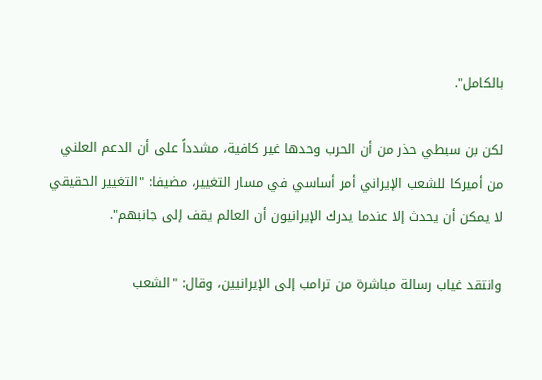بالكامل".

لكن بن سبطي حذر من أن الحرب وحدها غير كافية، مشدداً على أن الدعم العلني من أميركا للشعب الإيراني أمر أساسي في مسار التغيير، مضيفا: "التغيير الحقيقي لا يمكن أن يحدث إلا عندما يدرك الإيرانيون أن العالم يقف إلى جانبهم".

وانتقد غياب رسالة مباشرة من ترامب إلى الإيرانيين، وقال: "الشعب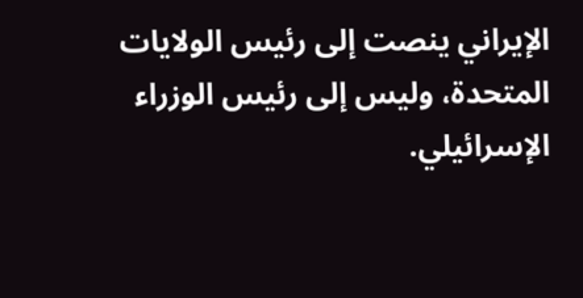الإيراني ينصت إلى رئيس الولايات المتحدة، وليس إلى رئيس الوزراء الإسرائيلي.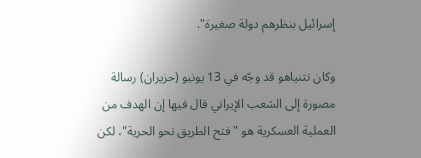إسرائيل بنظرهم دولة صغيرة".

وكان نتنياهو قد وجّه في 13 يونيو (حزيران) رسالة مصورة إلى الشعب الإيراني قال فيها إن الهدف من العملية العسكرية هو "فتح الطريق نحو الحرية"، لكن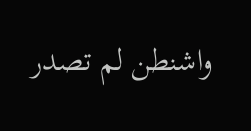واشنطن لم تصدر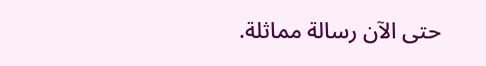حتى الآن رسالة مماثلة.